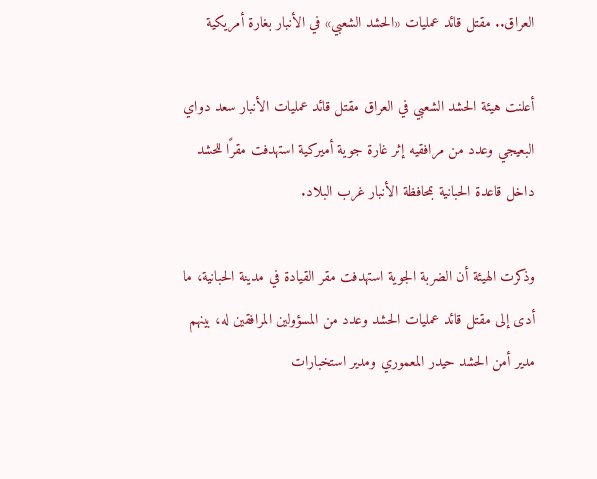العراق.. مقتل قائد عمليات «الحشد الشعبي» في الأنبار بغارة أمريكية

أعلنت هيئة الحشد الشعبي في العراق مقتل قائد عمليات الأنبار سعد دواي البعيجي وعدد من مرافقيه إثر غارة جوية أميركية استهدفت مقرًا للحشد داخل قاعدة الحبانية بمحافظة الأنبار غرب البلاد.

وذكرت الهيئة أن الضربة الجوية استهدفت مقر القيادة في مدينة الحبانية، ما أدى إلى مقتل قائد عمليات الحشد وعدد من المسؤولين المرافقين له، بينهم مدير أمن الحشد حيدر المعموري ومدير استخبارات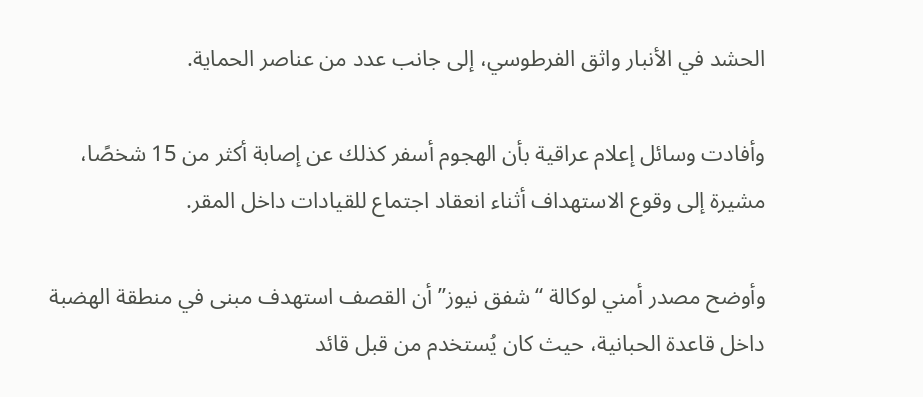الحشد في الأنبار واثق الفرطوسي، إلى جانب عدد من عناصر الحماية.

وأفادت وسائل إعلام عراقية بأن الهجوم أسفر كذلك عن إصابة أكثر من 15 شخصًا، مشيرة إلى وقوع الاستهداف أثناء انعقاد اجتماع للقيادات داخل المقر.

وأوضح مصدر أمني لوكالة “شفق نيوز” أن القصف استهدف مبنى في منطقة الهضبة داخل قاعدة الحبانية، حيث كان يُستخدم من قبل قائد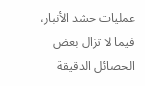عمليات حشد الأنبار، فيما لا تزال بعض الحصائل الدقيقة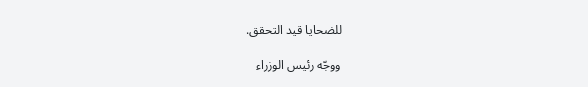للضحايا قيد التحقق.

ووجّه رئيس الوزراء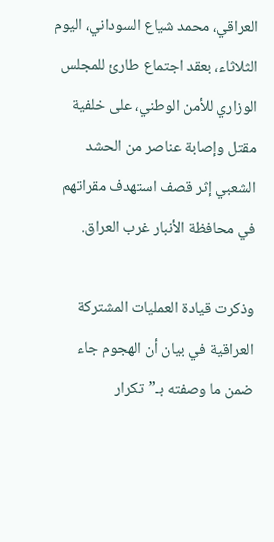العراقي، محمد شياع السوداني، اليوم الثلاثاء، بعقد اجتماع طارئ للمجلس الوزاري للأمن الوطني، على خلفية مقتل وإصابة عناصر من الحشد الشعبي إثر قصف استهدف مقراتهم في محافظة الأنبار غرب العراق.

وذكرت قيادة العمليات المشتركة العراقية في بيان أن الهجوم جاء ضمن ما وصفته بـ”تكرار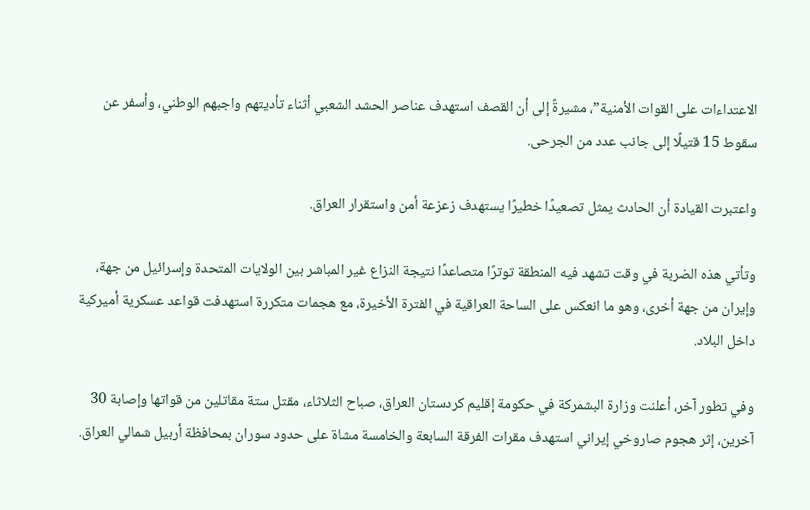الاعتداءات على القوات الأمنية”، مشيرةً إلى أن القصف استهدف عناصر الحشد الشعبي أثناء تأديتهم واجبهم الوطني، وأسفر عن سقوط 15 قتيلًا إلى جانب عدد من الجرحى.

واعتبرت القيادة أن الحادث يمثل تصعيدًا خطيرًا يستهدف زعزعة أمن واستقرار العراق.

وتأتي هذه الضربة في وقت تشهد فيه المنطقة توترًا متصاعدًا نتيجة النزاع غير المباشر بين الولايات المتحدة وإسرائيل من جهة، وإيران من جهة أخرى، وهو ما انعكس على الساحة العراقية في الفترة الأخيرة، مع هجمات متكررة استهدفت قواعد عسكرية أميركية داخل البلاد.

وفي تطور آخر، أعلنت وزارة البشمركة في حكومة إقليم كردستان العراق، صباح الثلاثاء، مقتل ستة مقاتلين من قواتها وإصابة 30 آخرين، إثر هجوم صاروخي إيراني استهدف مقرات الفرقة السابعة والخامسة مشاة على حدود سوران بمحافظة أربيل شمالي العراق.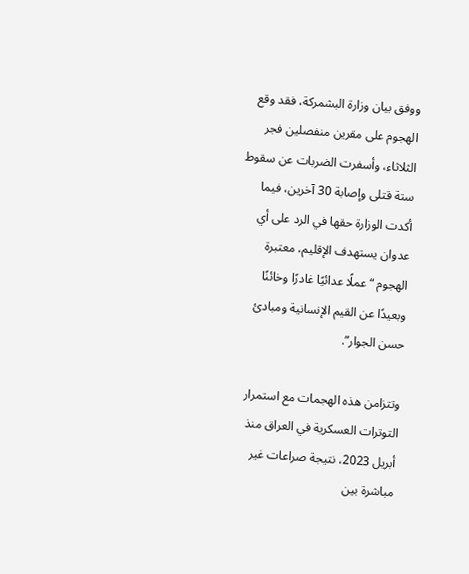ووفق بيان وزارة البشمركة، فقد وقع الهجوم على مقرين منفصلين فجر الثلاثاء، وأسفرت الضربات عن سقوط ستة قتلى وإصابة 30 آخرين، فيما أكدت الوزارة حقها في الرد على أي عدوان يستهدف الإقليم، معتبرة الهجوم “عملًا عدائيًا غادرًا وخائنًا وبعيدًا عن القيم الإنسانية ومبادئ حسن الجوار”.

وتتزامن هذه الهجمات مع استمرار التوترات العسكرية في العراق منذ أبريل 2023، نتيجة صراعات غير مباشرة بين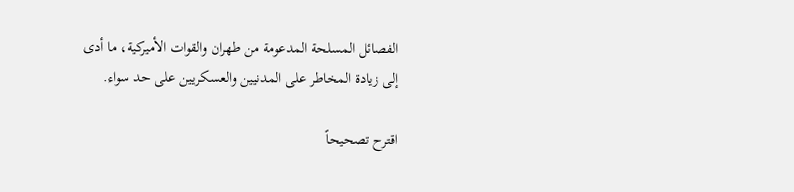الفصائل المسلحة المدعومة من طهران والقوات الأميركية، ما أدى إلى زيادة المخاطر على المدنيين والعسكريين على حد سواء.

اقترح تصحيحاً